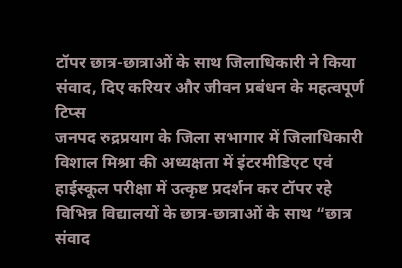टॉपर छात्र-छात्राओं के साथ जिलाधिकारी ने किया संवाद, दिए करियर और जीवन प्रबंधन के महत्वपूर्ण टिप्स
जनपद रुद्रप्रयाग के जिला सभागार में जिलाधिकारी विशाल मिश्रा की अध्यक्षता में इंटरमीडिएट एवं हाईस्कूल परीक्षा में उत्कृष्ट प्रदर्शन कर टॉपर रहे विभिन्न विद्यालयों के छात्र-छात्राओं के साथ “छात्र संवाद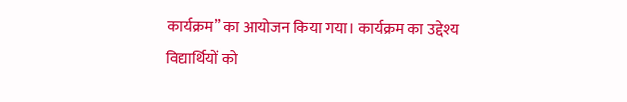कार्यक्रम” का आयोजन किया गया। कार्यक्रम का उद्देश्य विद्यार्थियों को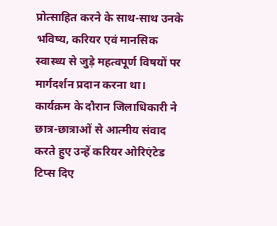प्रोत्साहित करने के साथ-साथ उनके भविष्य, करियर एवं मानसिक स्वास्थ्य से जुड़े महत्वपूर्ण विषयों पर मार्गदर्शन प्रदान करना था।
कार्यक्रम के दौरान जिलाधिकारी ने छात्र-छात्राओं से आत्मीय संवाद करते हुए उन्हें करियर ओरिएंटेड टिप्स दिए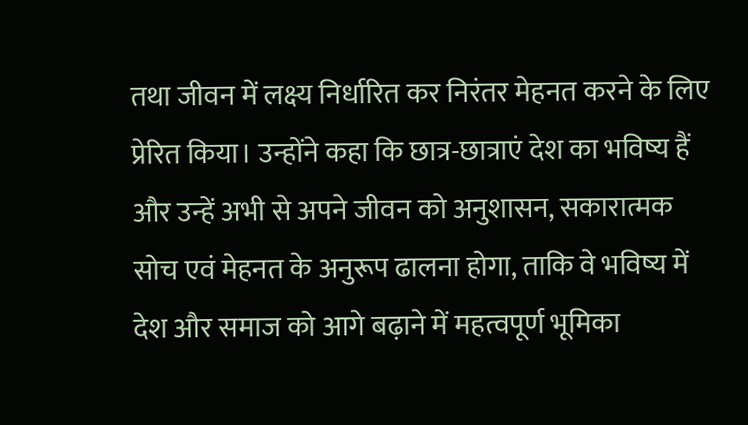तथा जीवन में लक्ष्य निर्धारित कर निरंतर मेहनत करने के लिए प्रेरित किया। उन्होंने कहा कि छात्र-छात्राएं देश का भविष्य हैं और उन्हें अभी से अपने जीवन को अनुशासन, सकारात्मक सोच एवं मेहनत के अनुरूप ढालना होगा, ताकि वे भविष्य में देश और समाज को आगे बढ़ाने में महत्वपूर्ण भूमिका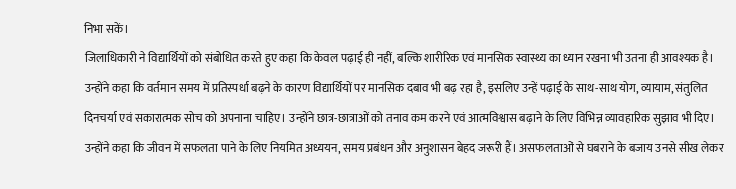निभा सकें।
जिलाधिकारी ने विद्यार्थियों को संबोधित करते हुए कहा कि केवल पढ़ाई ही नहीं, बल्कि शारीरिक एवं मानसिक स्वास्थ्य का ध्यान रखना भी उतना ही आवश्यक है। उन्होंने कहा कि वर्तमान समय में प्रतिस्पर्धा बढ़ने के कारण विद्यार्थियों पर मानसिक दबाव भी बढ़ रहा है, इसलिए उन्हें पढ़ाई के साथ-साथ योग, व्यायाम, संतुलित दिनचर्या एवं सकारात्मक सोच को अपनाना चाहिए। उन्होंने छात्र-छात्राओं को तनाव कम करने एवं आत्मविश्वास बढ़ाने के लिए विभिन्न व्यावहारिक सुझाव भी दिए।
उन्होंने कहा कि जीवन में सफलता पाने के लिए नियमित अध्ययन, समय प्रबंधन और अनुशासन बेहद जरूरी हैं। असफलताओं से घबराने के बजाय उनसे सीख लेकर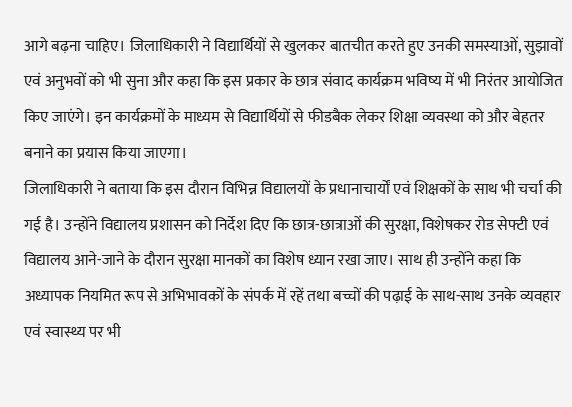आगे बढ़ना चाहिए। जिलाधिकारी ने विद्यार्थियों से खुलकर बातचीत करते हुए उनकी समस्याओं, सुझावों एवं अनुभवों को भी सुना और कहा कि इस प्रकार के छात्र संवाद कार्यक्रम भविष्य में भी निरंतर आयोजित किए जाएंगे। इन कार्यक्रमों के माध्यम से विद्यार्थियों से फीडबैक लेकर शिक्षा व्यवस्था को और बेहतर बनाने का प्रयास किया जाएगा।
जिलाधिकारी ने बताया कि इस दौरान विभिन्न विद्यालयों के प्रधानाचार्यों एवं शिक्षकों के साथ भी चर्चा की गई है। उन्होंने विद्यालय प्रशासन को निर्देश दिए कि छात्र-छात्राओं की सुरक्षा, विशेषकर रोड सेफ्टी एवं विद्यालय आने-जाने के दौरान सुरक्षा मानकों का विशेष ध्यान रखा जाए। साथ ही उन्होंने कहा कि अध्यापक नियमित रूप से अभिभावकों के संपर्क में रहें तथा बच्चों की पढ़ाई के साथ-साथ उनके व्यवहार एवं स्वास्थ्य पर भी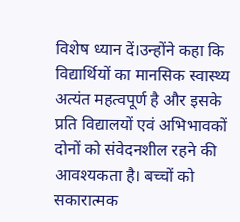विशेष ध्यान दें।उन्होंने कहा कि विद्यार्थियों का मानसिक स्वास्थ्य अत्यंत महत्वपूर्ण है और इसके प्रति विद्यालयों एवं अभिभावकों दोनों को संवेदनशील रहने की आवश्यकता है। बच्चों को सकारात्मक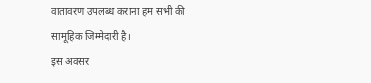वातावरण उपलब्ध कराना हम सभी की सामूहिक जिम्मेदारी है।
इस अवसर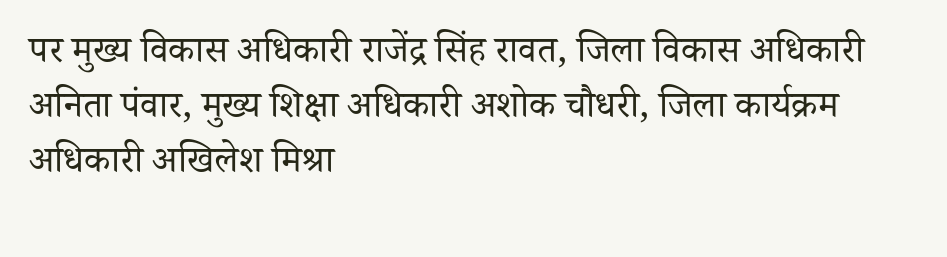पर मुख्य विकास अधिकारी राजेंद्र सिंह रावत, जिला विकास अधिकारी अनिता पंवार, मुख्य शिक्षा अधिकारी अशोक चौधरी, जिला कार्यक्रम अधिकारी अखिलेश मिश्रा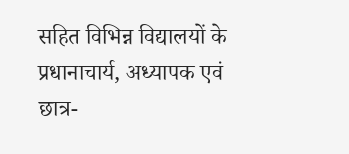सहित विभिन्न विद्यालयों के प्रधानाचार्य, अध्यापक एवं छात्र-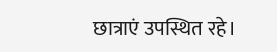छात्राएं उपस्थित रहे।